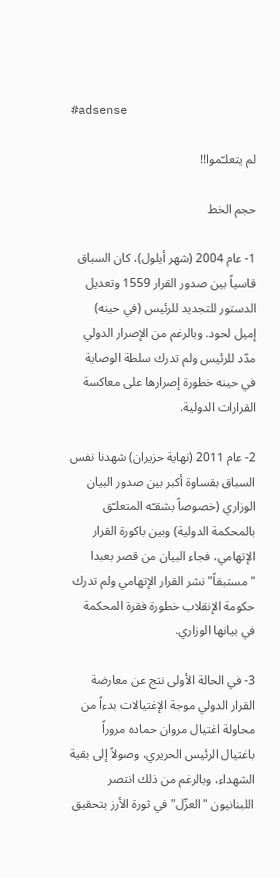#adsense

لم يتعلـّموا!!

حجم الخط

1- عام 2004 (شهر أيلول)، كان السباق قاسياً بين صدور القرار 1559 وتعديل الدستور للتجديد للرئيس (في حينه) إميل لحود. وبالرغم من الإصرار الدولي مدّد للرئيس ولم تدرك سلطة الوصاية في حينه خطورة إصرارها على معاكسة القرارات الدولية.

2- عام 2011 (نهاية حزيران) شهدنا نفس السباق بقساوة أكبر بين صدور البيان الوزاري (خصوصاً بشقـّه المتعلـّق بالمحكمة الدولية) وبين باكورة القرار الإتهامي، فجاء البيان من قصر بعبدا "مستبقاً" نشر القرار الإتهامي ولم تدرك حكومة الإنقلاب خطورة فقرة المحكمة في بيانها الوزاري.

3- في الحالة الأولى نتج عن معارضة القرار الدولي موجة الإغتيالات بدءاً من محاولة اغتيال مروان حماده مروراً باغتيال الرئيس الحريري، وصولاً إلى بقية الشهداء، وبالرغم من ذلك انتصر اللبنانيون "العزّل" في ثورة الأرز بتحقيق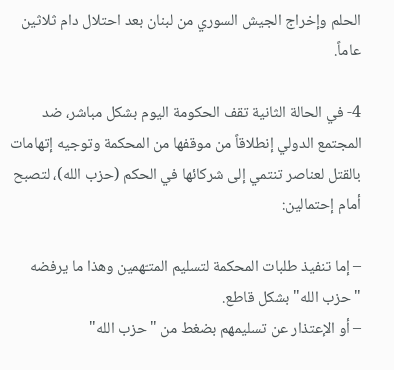الحلم وإخراج الجيش السوري من لبنان بعد احتلال دام ثلاثين عاماً.

4- في الحالة الثانية تقف الحكومة اليوم بشكل مباشر، ضد المجتمع الدولي إنطلاقاً من موقفها من المحكمة وتوجيه إتهامات بالقتل لعناصر تنتمي إلى شركائها في الحكم (حزب الله)، لتصبح أمام إحتمالين:

– إما تنفيذ طلبات المحكمة لتسليم المتـّهمين وهذا ما يرفضه "حزب الله" بشكل قاطع.
– أو الإعتذار عن تسليمهم بضغط من "حزب الله"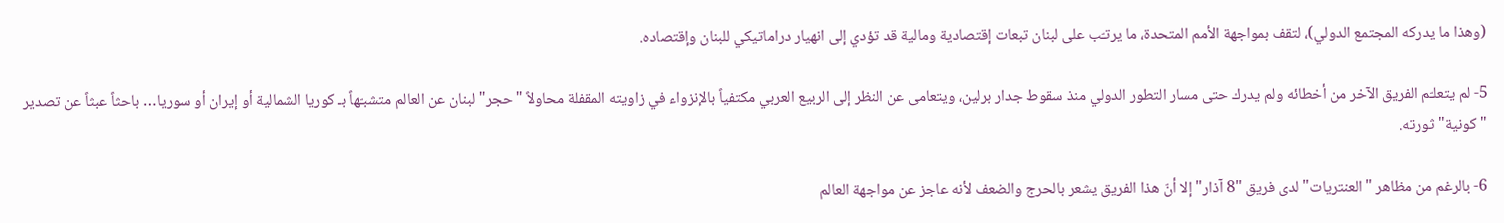(وهذا ما يدركه المجتمع الدولي)، لتقف بمواجهة الأمم المتحدة، ما يرتـّب على لبنان تبعات إقتصادية ومالية قد تؤدي إلى انهيار دراماتيكي للبنان وإقتصاده.

5- لم يتعلـّم الفريق الآخر من أخطائه ولم يدرك حتى مسار التطور الدولي منذ سقوط جدار برلين، ويتعامى عن النظر إلى الربيع العربي مكتفياً بالإنزواء في زاويته المقفلة محاولاً "حجر" لبنان عن العالم متشبـّهاً بـ كوريا الشمالية أو إيران أو سوريا… باحثاً عبثاً عن تصدير "كونية" ثورته.

6- بالرغم من مظاهر "العنتريات" لدى فريق "8 آذار" إلا أنّ هذا الفريق يشعر بالحرج والضعف لأنه عاجز عن مواجهة العالم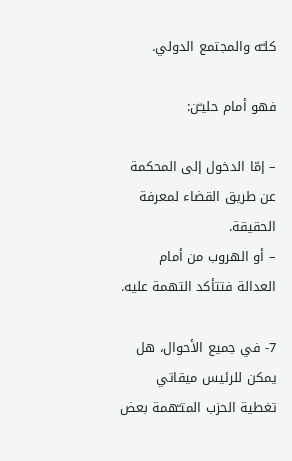كلـّه والمجتمع الدولي.

فهو أمام حليـّن:

– إمّا الدخول إلى المحكمة عن طريق القضاء لمعرفة الحقيقة.
– أو الهروب من أمام العدالة فتتأكد التهمة عليه.

7- في جميع الأحوال، هل يمكن للرئيس ميقاتي تغطية الحزب المتـّهمة بعض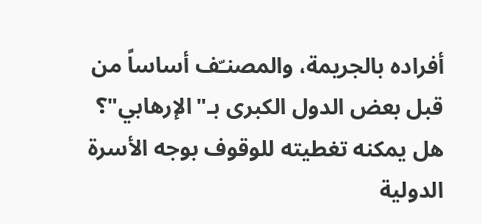أفراده بالجريمة، والمصنـّف أساساً من قبل بعض الدول الكبرى بـ"الإرهابي"؟ هل يمكنه تغطيته للوقوف بوجه الأسرة الدولية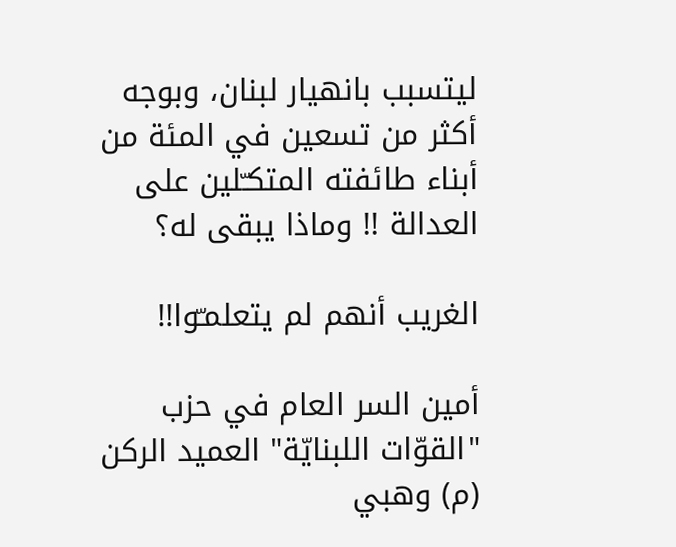ليتسبب بانهيار لبنان، وبوجه أكثر من تسعين في المئة من أبناء طائفته المتكـّلين على العدالة !! وماذا يبقى له؟

الغريب أنهم لم يتعلمـّوا!!

أمين السر العام في حزب "القوّات اللبنايّة" العميد الركن (م) وهبي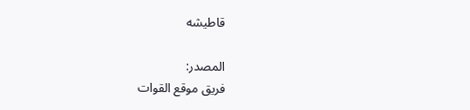قاطيشه

المصدر:
فريق موقع القوات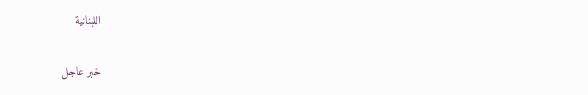اللبنانية

خبر عاجل